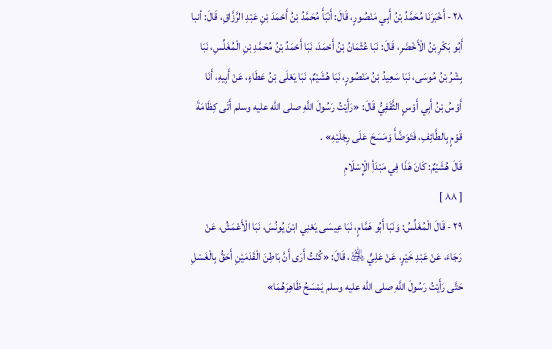٢٨ - أَخْبَرَنَا مُحَمَّدُ بْنُ أَبِي مَنْصُورٍ، قَالَ: أَنْبَأَ مُحَمَّدُ بْنُ أَحْمَدَ بْنِ عَبْدِ الرَّزَّاقِ، قَالَ: أنبا أَبُو بَكْرِ بْنُ الْأَخْضَرِ، قَالَ: نَبَا عُثْمَانُ بْنُ أَحْمَدَ، نَبَا أَحْمَدُ بْنُ مُحَمَّدِ بْنِ الْمُغَلِّسِ، نَبَا بِشْرُ بْنُ مُوسَى، نَبَا سَعِيدُ بْنُ مَنْصُورٍ، نَبَا هُشَيْمٌ، نَبَا يَعْلَى بْنُ عَطَاءٍ، عَنْ أَبِيهِ، أَنَا أَوْسُ بْنُ أَبِي أَوْسٍ الثَّقَفِيُّ قَالَ: «رَأَيْتُ رَسُولَ اللَّهِ صلى الله عليه وسلم أَتَى كِظَامَةَ قَوْمٍ بِالطَّائِفِ، فَتَوَضَّأَ وَمَسَحَ عَلَى رِجْلَيْهِ» .
قَالَ هُشَيْمٌ: كَانَ هَذَا فِي مَبْدَأِ الْإِسْلَامِ
[ ٨٨ ]
٢٩ - قَالَ الْمُغَلِّسُ: وَنَبَا أَبُو هَمَّامٍ، نَبَا عِيسَى يَعْنِي ابْنَ يُونُسَ، نَبَا الْأَعْمَشُ، عَنْ رَجَاءَ، عَنْ عَبْدِ خَيْرٍ، عَنْ عَلِيٍّ ﵁، قَالَ: «كُنْتُ أَرَى أَنَّ بَاطِنَ الْقَدَمَيْنِ أَحَقُّ بِالْغَسْلِ حَتَّى رَأَيْتُ رَسُولَ اللَّهِ صلى الله عليه وسلم يَمْسَحُ ظَاهِرَهُمَا»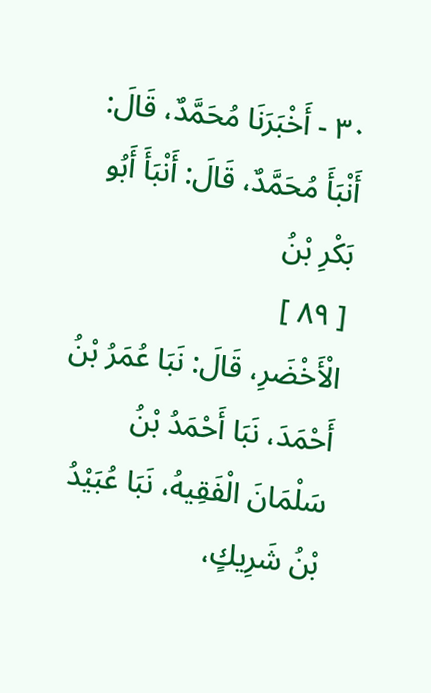٣٠ - أَخْبَرَنَا مُحَمَّدٌ، قَالَ: أَنْبَأَ مُحَمَّدٌ، قَالَ: أَنْبَأَ أَبُو بَكْرِ بْنُ
[ ٨٩ ]
الْأَخْضَرِ، قَالَ: نَبَا عُمَرُ بْنُ أَحْمَدَ، نَبَا أَحْمَدُ بْنُ سَلْمَانَ الْفَقِيهُ، نَبَا عُبَيْدُ بْنُ شَرِيكٍ،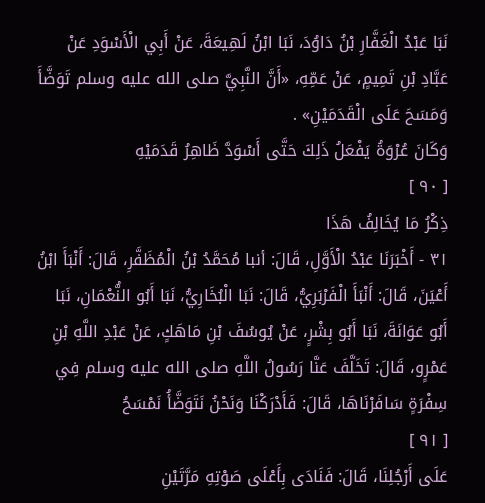نَبَا عَبْدُ الْغَفَّارِ بْنُ دَاوُدَ، نَبَا ابْنُ لَهِيعَةَ، عَنْ أَبِي الْأَسْوَدِ عَنْ عَبَّادِ بْنِ تَمِيمٍ، عَنْ عَمِّهِ، «أَنَّ النَّبِيَّ صلى الله عليه وسلم تَوَضَّأَ وَمَسَحَ عَلَى الْقَدَمَيْنِ» .
وَكَانَ عُرْوَةُ يَفْعَلُ ذَلِكَ حَتَّى أَسْوَدَّ ظَاهِرُ قَدَمَيْهِ
[ ٩٠ ]
ذِكْرُ مَا يُخَالِفُ هَذَا
٣١ - أَخْبَرَنَا عَبْدُ الْأَوَّلِ، قَالَ: أنبا مُحَمَّدُ بْنُ الْمُظَفَّرِ، قَالَ: أَنْبَأَ ابْنُ أَعْيَنَ، قَالَ: أَنْبَأَ الْفَرْبَرِيُّ، قَالَ: نَبَا الْبُخَارِيُّ، نَبَا أَبُو النُّعْمَانِ، نَبَا أَبُو عَوَانَةَ، نَبَا أَبُو بِشْرٍ، عَنْ يُوسُفَ بْنِ مَاهَكٍ، عَنْ عَبْدِ اللَّهِ بْنِ عَمْرٍو، قَالَ: تَخَلَّفَ عَنَّا رَسُولُ اللَّهِ صلى الله عليه وسلم فِي سِفْرَةٍ سَافَرْنَاهَا، قَالَ: فَأَدْرَكْنَا وَنَحْنُ نَتَوَضَّأُ نَمْسَحُ
[ ٩١ ]
عَلَى أَرْجُلِنَا، قَالَ: فَنَادَى بِأَعْلَى صَوْتِهِ مَرَّتَيْنِ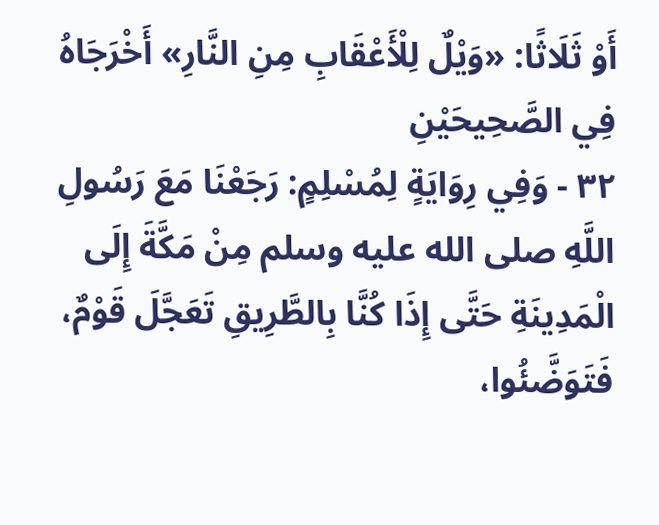أَوْ ثَلَاثًا: «وَيْلٌ لِلْأَعْقَابِ مِنِ النَّارِ» أَخْرَجَاهُ فِي الصَّحِيحَيْنِ
٣٢ - وَفِي رِوَايَةٍ لِمُسْلِمٍ: رَجَعْنَا مَعَ رَسُولِ اللَّهِ صلى الله عليه وسلم مِنْ مَكَّةَ إِلَى الْمَدِينَةِ حَتَّى إِذَا كُنَّا بِالطَّرِيقِ تَعَجَّلَ قَوْمٌ، فَتَوَضَّئُوا،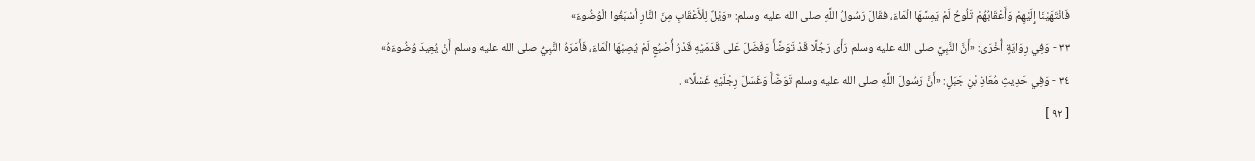فَانْتَهَيْنَا إِلَيْهِمْ وَأَعْقَابُهُمْ تَلُوحُ لَمْ يَمِسَّهَا الْمَاءَ، فقَالَ رَسُولُ اللَّهِ صلى الله عليه وسلم: «وَيْلٌ لِلْأَعْقَابِ مِنَ النَّارِ أسْبَغُوا الْوُضُوءَ»
٣٣ - وَفِي رِوَايَةٍ أُخْرَى: «أَنَّ النَّبِيَّ صلى الله عليه وسلم رَأَى رَجُلًا قَدْ تَوَضَّأَ وَفَضَلَ عَلى قَدَمَيْهِ قَدْرُ أُصْبُعٍ لَمْ يُصِبْهَا الْمَاءَ، فَأَمَرَهُ النَّبِيُّ صلى الله عليه وسلم أَنْ يُعِيدَ وُضُوءَهُ»
٣٤ - وَفِي حَدِيثِ مُعَاذِ بْنِ جَبَلٍ: «أَنَّ رَسُولَ اللَّهِ صلى الله عليه وسلم تَوَضَّأَ وَغَسَلَ رِجْلَيْهِ غَسْلًا» .
[ ٩٢ ]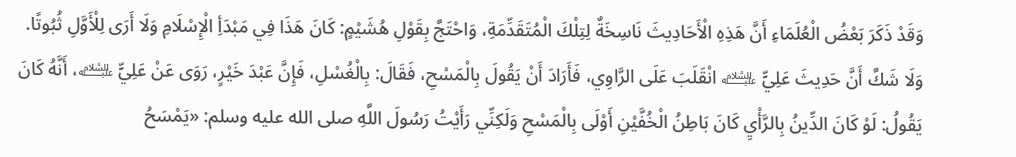وَقَدْ ذَكَرَ بَعْضُ الْعُلَمَاءِ أَنَّ هَذِهِ الْأَحَادِيثَ نَاسِخَةٌ لِتِلْكَ الْمُتَقَدِّمَةِ، وَاحْتَجَّ بِقَوْلِ هُشَيْمٍ: كَانَ هَذَا فِي مَبْدَأِ الْإِسْلَامِ وَلَا أَرَى لِلْأَوَّلِ ثُبُوتًا.
وَلَا شَكَّ أَنَّ حَدِيثَ عَلِيٍّ ﵇ انْقَلَبَ عَلَى الرَّاوِي، فَأَرَادَ أَنْ يَقُولَ بِالْمَسْحِ، فَقَالَ: بِالْغُسْلِ، فَإِنَّ عَبْدَ خَيْرٍ، رَوَى عَنْ عَلِيٍّ ﵇، أَنَّهُ كَانَ يَقُولُ: لَوْ كَانَ الدِّينُ بِالرَّأْيِ كَانَ بَاطِنُ الْخُفَّيْنِ أَوْلَى بِالْمَسْحِ وَلَكِنِّي رَأَيْتُ رَسُولَ اللَّهِ صلى الله عليه وسلم: «يَمْسَحُ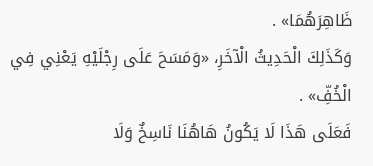ظَاهِرَهُمَا» .
وَكَذَلِكَ الْحَدِيثُ الْآخَرِ، «وَمَسَحَ عَلَى رِجْلَيْهِ يَعْنِي فِي الْخُفِّ» .
فَعَلَى هَذَا لَا يَكُونُ هَاهُنَا نَاسِخٌ وَلَا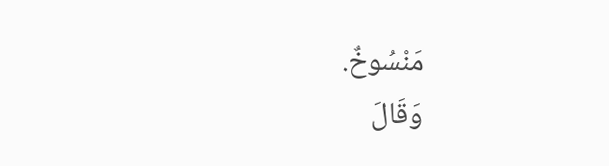مَنْسُوخٌ.
وَقَالَ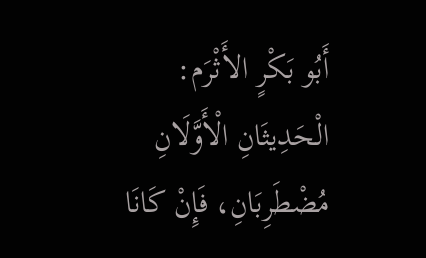أَبُو بَكْرٍ الأَثْرَم: الْحَدِيثَانِ الْأَوَّلَانِ مُضْطَرِبَانِ، فَإِنْ كَانَا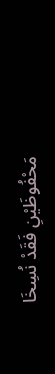مَحْفُوظَيْنِ فَقَدْ نُسِخَا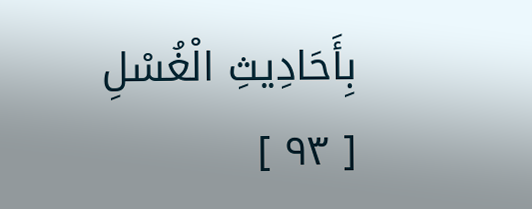بِأَحَادِيثِ الْغُسْلِ
[ ٩٣ ]